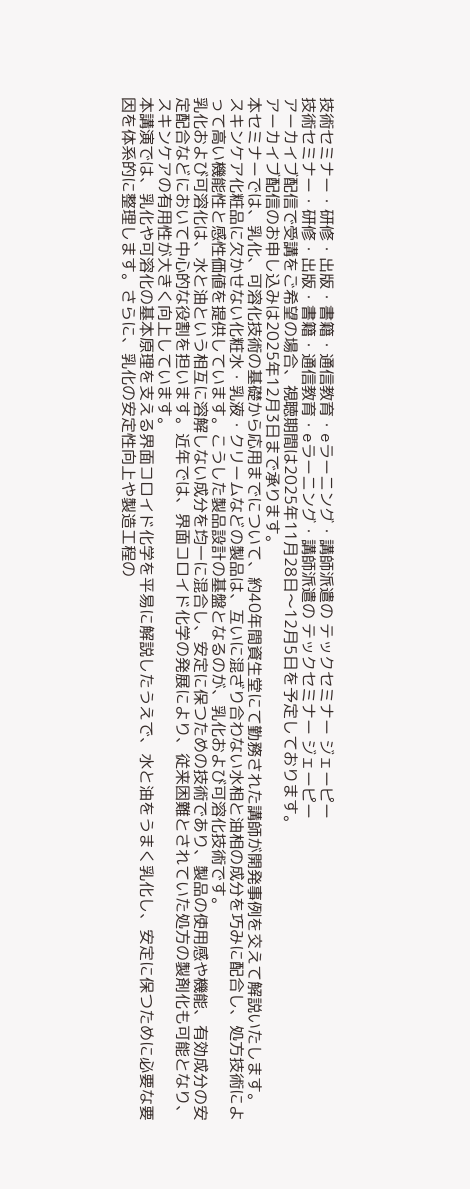技術セミナー・研修・出版・書籍・通信教育・eラーニング・講師派遣の テックセミナー ジェーピー
技術セミナー・研修・出版・書籍・通信教育・eラーニング・講師派遣の テックセミナー ジェーピー
アーカイブ配信で受講をご希望の場合、視聴期間は2025年11月28日〜12月5日を予定しております。
アーカイブ配信のお申し込みは2025年12月3日まで承ります。
本セミナーでは、乳化、可溶化技術の基礎から応用までについて、約40年間資生堂にて勤務された講師が開発事例を交えて解説いたします。
スキンケア化粧品に欠かせない化粧水・乳液・クリームなどの製品は、互いに混ざり合わない水相と油相の成分を巧みに配合し、処方技術によって高い機能性と感性価値を提供しています。こうした製品設計の基盤となるのが、乳化および可溶化技術です。
乳化および可溶化は、水と油という相互に溶解しない成分を均一に混合し、安定に保つための技術であり、製品の使用感や機能、有効成分の安定配合などにおいて中心的な役割を担います。近年では、界面コロイド化学の発展により、従来困難とされていた処方の製剤化も可能となり、スキンケアの有用性が大きく向上しています。
本講演では、乳化や可溶化の基本原理を支える界面コロイド化学を平易に解説したうえで、水と油をうまく乳化し、安定に保つために必要な要因を体系的に整理します。さらに、乳化の安定性向上や製造工程の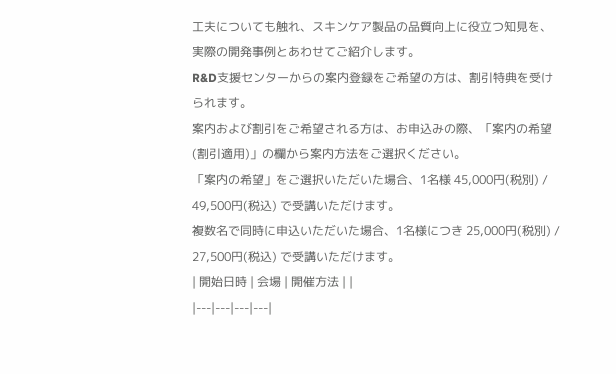工夫についても触れ、スキンケア製品の品質向上に役立つ知見を、実際の開発事例とあわせてご紹介します。
R&D支援センターからの案内登録をご希望の方は、割引特典を受けられます。
案内および割引をご希望される方は、お申込みの際、「案内の希望 (割引適用)」の欄から案内方法をご選択ください。
「案内の希望」をご選択いただいた場合、1名様 45,000円(税別) / 49,500円(税込) で受講いただけます。
複数名で同時に申込いただいた場合、1名様につき 25,000円(税別) / 27,500円(税込) で受講いただけます。
| 開始日時 | 会場 | 開催方法 | |
|---|---|---|---|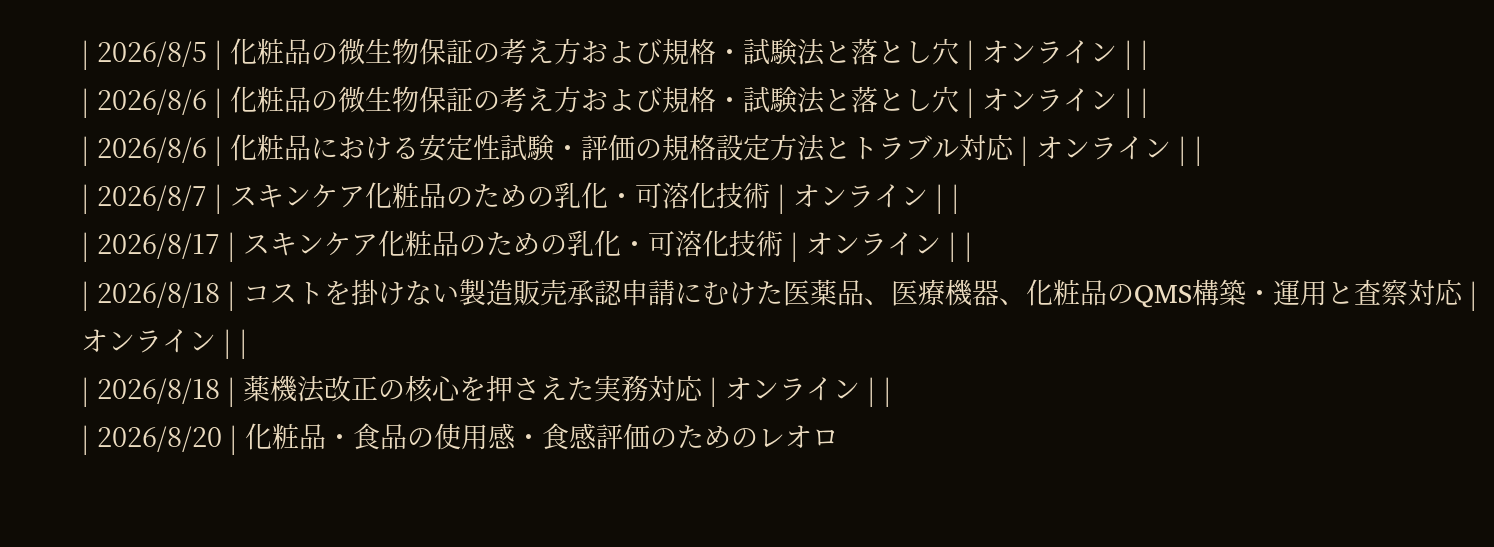| 2026/8/5 | 化粧品の微生物保証の考え方および規格・試験法と落とし穴 | オンライン | |
| 2026/8/6 | 化粧品の微生物保証の考え方および規格・試験法と落とし穴 | オンライン | |
| 2026/8/6 | 化粧品における安定性試験・評価の規格設定方法とトラブル対応 | オンライン | |
| 2026/8/7 | スキンケア化粧品のための乳化・可溶化技術 | オンライン | |
| 2026/8/17 | スキンケア化粧品のための乳化・可溶化技術 | オンライン | |
| 2026/8/18 | コストを掛けない製造販売承認申請にむけた医薬品、医療機器、化粧品のQMS構築・運用と査察対応 | オンライン | |
| 2026/8/18 | 薬機法改正の核心を押さえた実務対応 | オンライン | |
| 2026/8/20 | 化粧品・食品の使用感・食感評価のためのレオロ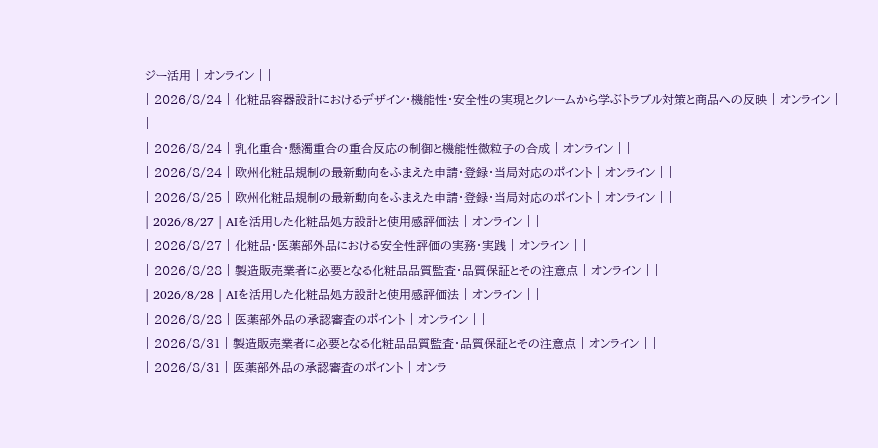ジー活用 | オンライン | |
| 2026/8/24 | 化粧品容器設計におけるデザイン・機能性・安全性の実現とクレームから学ぶトラブル対策と商品への反映 | オンライン | |
| 2026/8/24 | 乳化重合・懸濁重合の重合反応の制御と機能性微粒子の合成 | オンライン | |
| 2026/8/24 | 欧州化粧品規制の最新動向をふまえた申請・登録・当局対応のポイント | オンライン | |
| 2026/8/25 | 欧州化粧品規制の最新動向をふまえた申請・登録・当局対応のポイント | オンライン | |
| 2026/8/27 | AIを活用した化粧品処方設計と使用感評価法 | オンライン | |
| 2026/8/27 | 化粧品・医薬部外品における安全性評価の実務・実践 | オンライン | |
| 2026/8/28 | 製造販売業者に必要となる化粧品品質監査・品質保証とその注意点 | オンライン | |
| 2026/8/28 | AIを活用した化粧品処方設計と使用感評価法 | オンライン | |
| 2026/8/28 | 医薬部外品の承認審査のポイント | オンライン | |
| 2026/8/31 | 製造販売業者に必要となる化粧品品質監査・品質保証とその注意点 | オンライン | |
| 2026/8/31 | 医薬部外品の承認審査のポイント | オンラ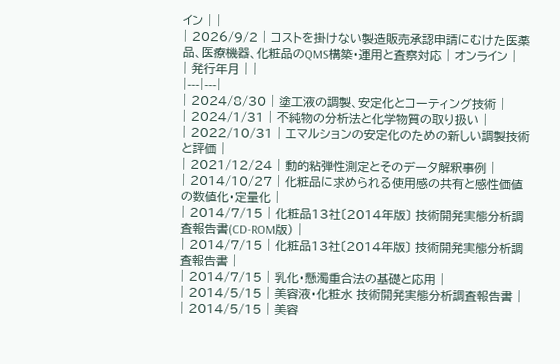イン | |
| 2026/9/2 | コストを掛けない製造販売承認申請にむけた医薬品、医療機器、化粧品のQMS構築・運用と査察対応 | オンライン |
| 発行年月 | |
|---|---|
| 2024/8/30 | 塗工液の調製、安定化とコーティング技術 |
| 2024/1/31 | 不純物の分析法と化学物質の取り扱い |
| 2022/10/31 | エマルションの安定化のための新しい調製技術と評価 |
| 2021/12/24 | 動的粘弾性測定とそのデータ解釈事例 |
| 2014/10/27 | 化粧品に求められる使用感の共有と感性価値の数値化・定量化 |
| 2014/7/15 | 化粧品13社〔2014年版〕 技術開発実態分析調査報告書(CD-ROM版) |
| 2014/7/15 | 化粧品13社〔2014年版〕 技術開発実態分析調査報告書 |
| 2014/7/15 | 乳化・懸濁重合法の基礎と応用 |
| 2014/5/15 | 美容液・化粧水 技術開発実態分析調査報告書 |
| 2014/5/15 | 美容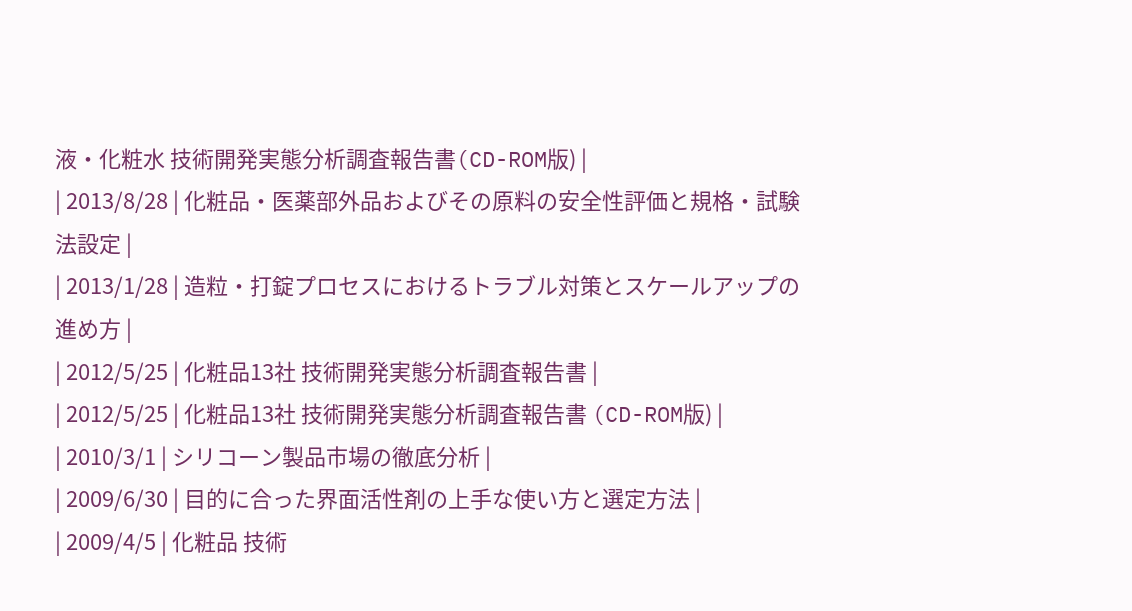液・化粧水 技術開発実態分析調査報告書(CD-ROM版) |
| 2013/8/28 | 化粧品・医薬部外品およびその原料の安全性評価と規格・試験法設定 |
| 2013/1/28 | 造粒・打錠プロセスにおけるトラブル対策とスケールアップの進め方 |
| 2012/5/25 | 化粧品13社 技術開発実態分析調査報告書 |
| 2012/5/25 | 化粧品13社 技術開発実態分析調査報告書 (CD-ROM版) |
| 2010/3/1 | シリコーン製品市場の徹底分析 |
| 2009/6/30 | 目的に合った界面活性剤の上手な使い方と選定方法 |
| 2009/4/5 | 化粧品 技術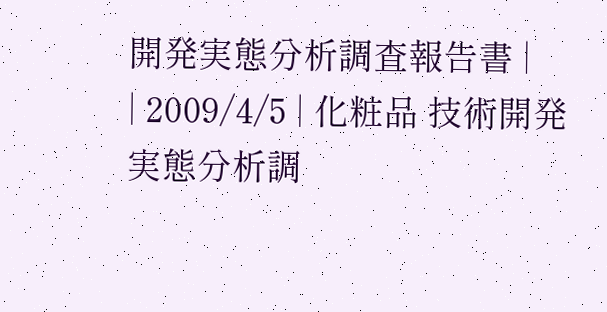開発実態分析調査報告書 |
| 2009/4/5 | 化粧品 技術開発実態分析調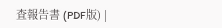査報告書 (PDF版) |